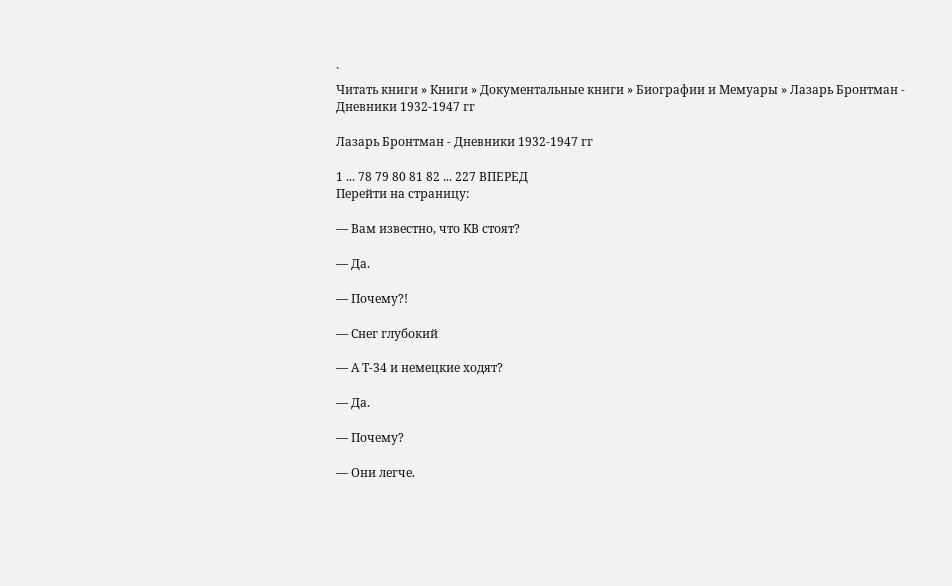`
Читать книги » Книги » Документальные книги » Биографии и Мемуары » Лазарь Бронтман - Дневники 1932-1947 гг

Лазарь Бронтман - Дневники 1932-1947 гг

1 ... 78 79 80 81 82 ... 227 ВПЕРЕД
Перейти на страницу:

— Вам известно, что КВ стоят?

— Да.

— Почему?!

— Снег глубокий

— А Т-34 и немецкие ходят?

— Да.

— Почему?

— Они легче.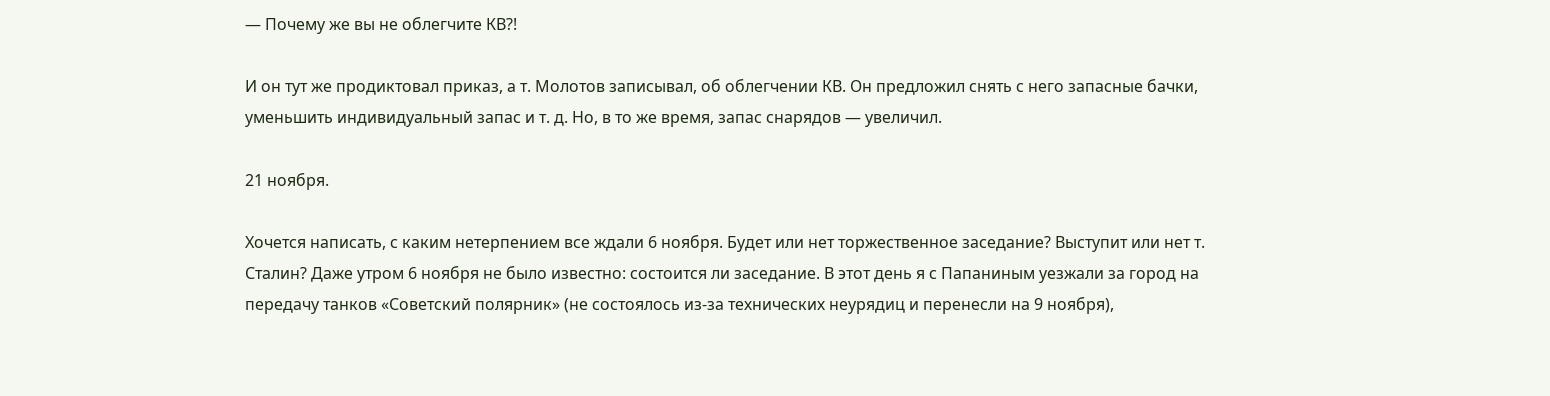— Почему же вы не облегчите КВ?!

И он тут же продиктовал приказ, а т. Молотов записывал, об облегчении КВ. Он предложил снять с него запасные бачки, уменьшить индивидуальный запас и т. д. Но, в то же время, запас снарядов — увеличил.

21 ноября.

Хочется написать, с каким нетерпением все ждали 6 ноября. Будет или нет торжественное заседание? Выступит или нет т. Сталин? Даже утром 6 ноября не было известно: состоится ли заседание. В этот день я с Папаниным уезжали за город на передачу танков «Советский полярник» (не состоялось из-за технических неурядиц и перенесли на 9 ноября),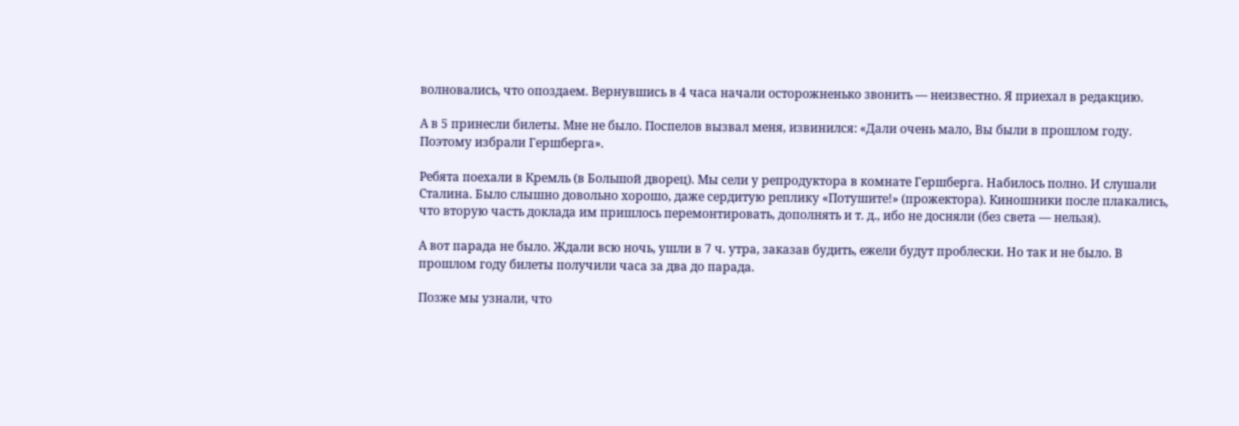волновались, что опоздаем. Вернувшись в 4 часа начали осторожненько звонить — неизвестно. Я приехал в редакцию.

А в 5 принесли билеты. Мне не было. Поспелов вызвал меня, извинился: «Дали очень мало, Вы были в прошлом году. Поэтому избрали Гершберга».

Ребята поехали в Кремль (в Большой дворец). Мы сели у репродуктора в комнате Гершберга. Набилось полно. И слушали Сталина. Было слышно довольно хорошо, даже сердитую реплику «Потушите!» (прожектора). Киношники после плакались, что вторую часть доклада им пришлось перемонтировать, дополнять и т. д., ибо не досняли (без света — нельзя).

А вот парада не было. Ждали всю ночь, ушли в 7 ч. утра, заказав будить, ежели будут проблески. Но так и не было. В прошлом году билеты получили часа за два до парада.

Позже мы узнали, что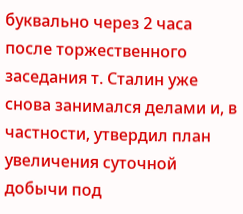буквально через 2 часа после торжественного заседания т. Сталин уже снова занимался делами и, в частности, утвердил план увеличения суточной добычи под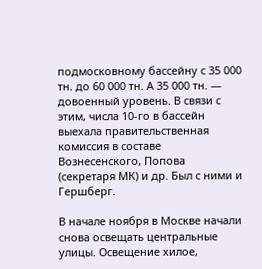подмосковному бассейну с 35 000 тн. до 60 000 тн. А 35 000 тн. — довоенный уровень. В связи с этим, числа 10-го в бассейн выехала правительственная комиссия в составе Вознесенского, Попова (секретаря МК) и др. Был с ними и Гершберг.

В начале ноября в Москве начали снова освещать центральные улицы. Освещение хилое,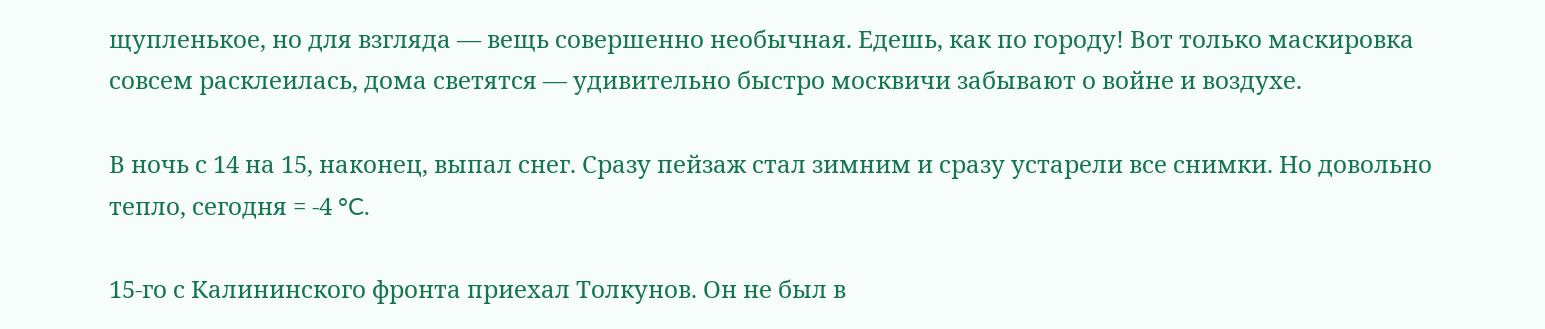щупленькое, но для взгляда — вещь совершенно необычная. Едешь, как по городу! Вот только маскировка совсем расклеилась, дома светятся — удивительно быстро москвичи забывают о войне и воздухе.

В ночь с 14 на 15, наконец, выпал снег. Сразу пейзаж стал зимним и сразу устарели все снимки. Но довольно тепло, сегодня = -4 °C.

15-го с Калининского фронта приехал Толкунов. Он не был в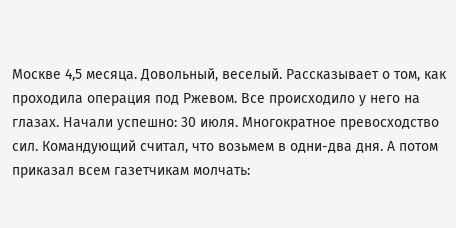Москве 4,5 месяца. Довольный, веселый. Рассказывает о том, как проходила операция под Ржевом. Все происходило у него на глазах. Начали успешно: 30 июля. Многократное превосходство сил. Командующий считал, что возьмем в одни-два дня. А потом приказал всем газетчикам молчать: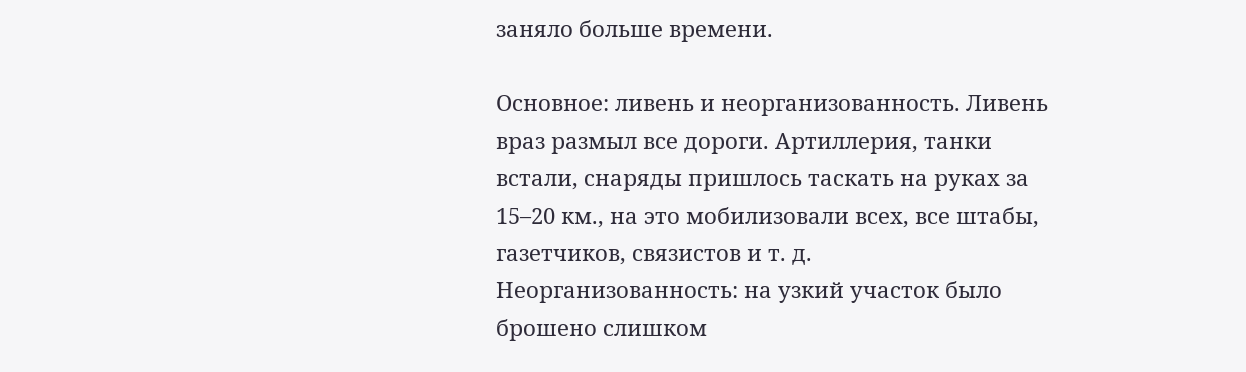заняло больше времени.

Основное: ливень и неорганизованность. Ливень враз размыл все дороги. Артиллерия, танки встали, снаряды пришлось таскать на руках за 15–20 км., на это мобилизовали всех, все штабы, газетчиков, связистов и т. д. Неорганизованность: на узкий участок было брошено слишком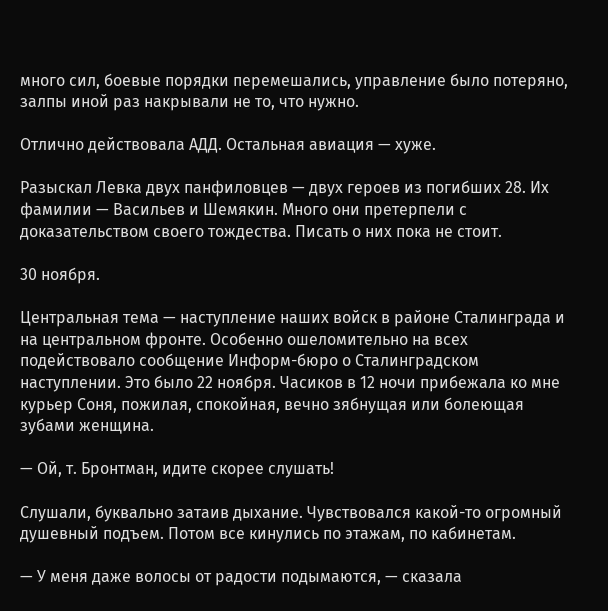много сил, боевые порядки перемешались, управление было потеряно, залпы иной раз накрывали не то, что нужно.

Отлично действовала АДД. Остальная авиация — хуже.

Разыскал Левка двух панфиловцев — двух героев из погибших 28. Их фамилии — Васильев и Шемякин. Много они претерпели с доказательством своего тождества. Писать о них пока не стоит.

30 ноября.

Центральная тема — наступление наших войск в районе Сталинграда и на центральном фронте. Особенно ошеломительно на всех подействовало сообщение Информ-бюро о Сталинградском наступлении. Это было 22 ноября. Часиков в 12 ночи прибежала ко мне курьер Соня, пожилая, спокойная, вечно зябнущая или болеющая зубами женщина.

— Ой, т. Бронтман, идите скорее слушать!

Слушали, буквально затаив дыхание. Чувствовался какой-то огромный душевный подъем. Потом все кинулись по этажам, по кабинетам.

— У меня даже волосы от радости подымаются, — сказала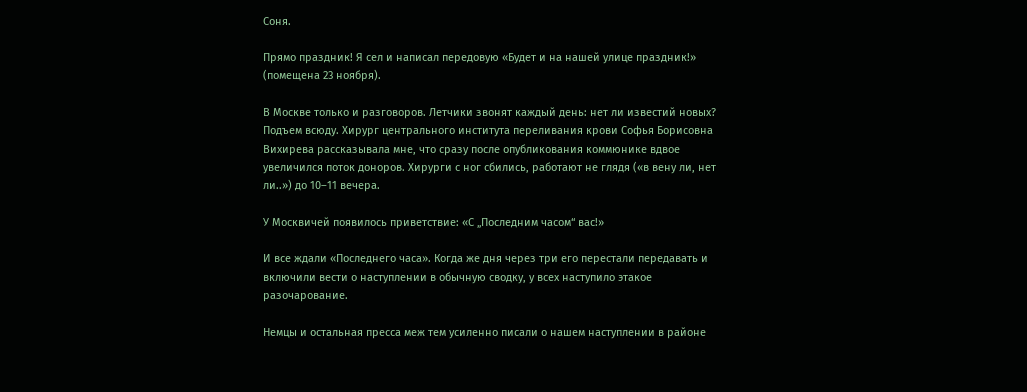Соня.

Прямо праздник! Я сел и написал передовую «Будет и на нашей улице праздник!» (помещена 23 ноября).

В Москве только и разговоров. Летчики звонят каждый день: нет ли известий новых? Подъем всюду. Хирург центрального института переливания крови Софья Борисовна Вихирева рассказывала мне, что сразу после опубликования коммюнике вдвое увеличился поток доноров. Хирурги с ног сбились, работают не глядя («в вену ли, нет ли..») до 10–11 вечера.

У Москвичей появилось приветствие: «С „Последним часом“ вас!»

И все ждали «Последнего часа». Когда же дня через три его перестали передавать и включили вести о наступлении в обычную сводку, у всех наступило этакое разочарование.

Немцы и остальная пресса меж тем усиленно писали о нашем наступлении в районе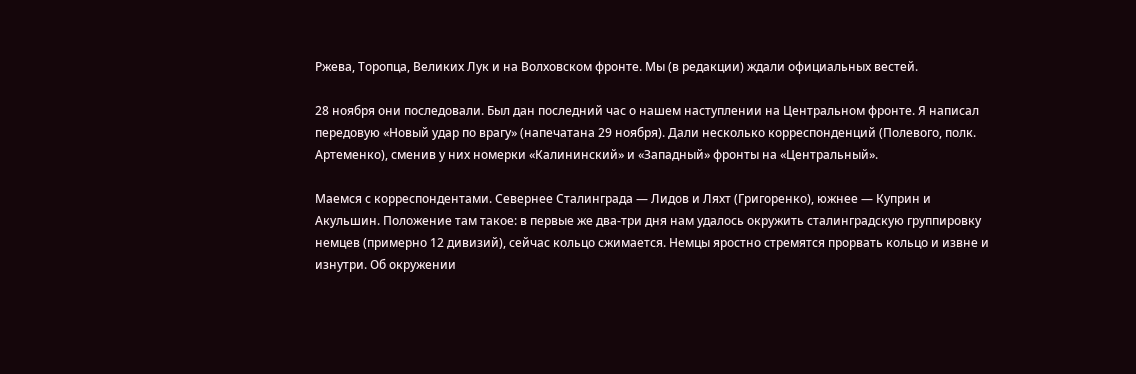Ржева, Торопца, Великих Лук и на Волховском фронте. Мы (в редакции) ждали официальных вестей.

28 ноября они последовали. Был дан последний час о нашем наступлении на Центральном фронте. Я написал передовую «Новый удар по врагу» (напечатана 29 ноября). Дали несколько корреспонденций (Полевого, полк. Артеменко), сменив у них номерки «Калининский» и «Западный» фронты на «Центральный».

Маемся с корреспондентами. Севернее Сталинграда — Лидов и Ляхт (Григоренко), южнее — Куприн и Акульшин. Положение там такое: в первые же два-три дня нам удалось окружить сталинградскую группировку немцев (примерно 12 дивизий), сейчас кольцо сжимается. Немцы яростно стремятся прорвать кольцо и извне и изнутри. Об окружении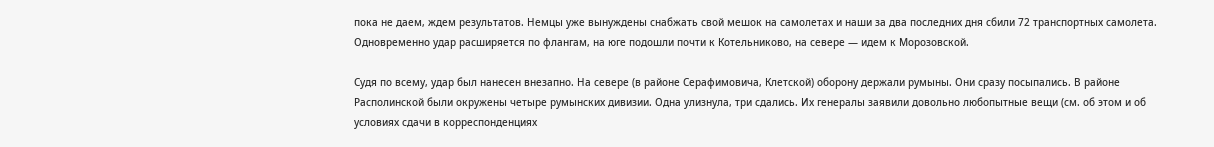пока не даем, ждем результатов. Немцы уже вынуждены снабжать свой мешок на самолетах и наши за два последних дня сбили 72 транспортных самолета. Одновременно удар расширяется по флангам, на юге подошли почти к Котельниково, на севере — идем к Морозовской.

Судя по всему, удар был нанесен внезапно. На севере (в районе Серафимовича, Клетской) оборону держали румыны. Они сразу посыпались. В районе Располинской были окружены четыре румынских дивизии. Одна улизнула, три сдались. Их генералы заявили довольно любопытные вещи (см. об этом и об условиях сдачи в корреспонденциях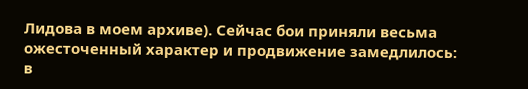Лидова в моем архиве). Сейчас бои приняли весьма ожесточенный характер и продвижение замедлилось: в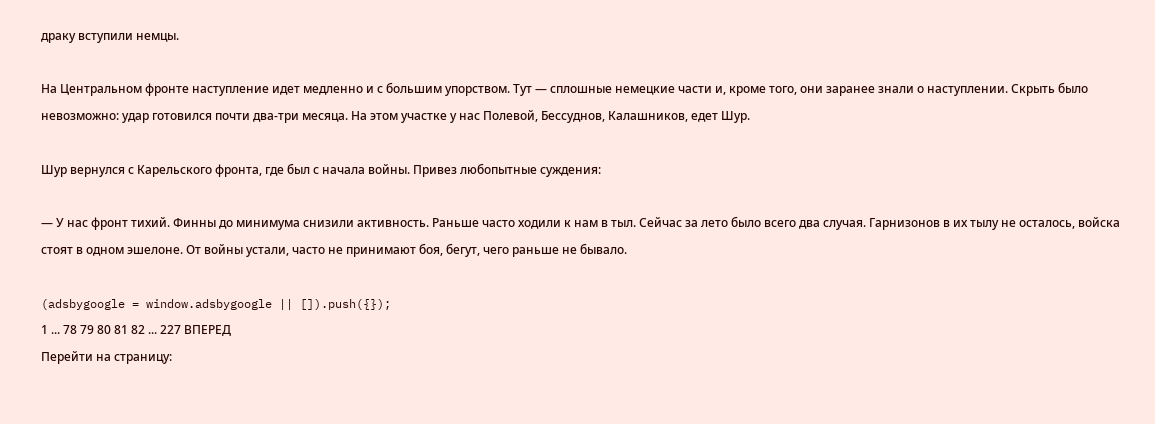драку вступили немцы.

На Центральном фронте наступление идет медленно и с большим упорством. Тут — сплошные немецкие части и, кроме того, они заранее знали о наступлении. Скрыть было невозможно: удар готовился почти два-три месяца. На этом участке у нас Полевой, Бессуднов, Калашников, едет Шур.

Шур вернулся с Карельского фронта, где был с начала войны. Привез любопытные суждения:

— У нас фронт тихий. Финны до минимума снизили активность. Раньше часто ходили к нам в тыл. Сейчас за лето было всего два случая. Гарнизонов в их тылу не осталось, войска стоят в одном эшелоне. От войны устали, часто не принимают боя, бегут, чего раньше не бывало.

(adsbygoogle = window.adsbygoogle || []).push({});
1 ... 78 79 80 81 82 ... 227 ВПЕРЕД
Перейти на страницу: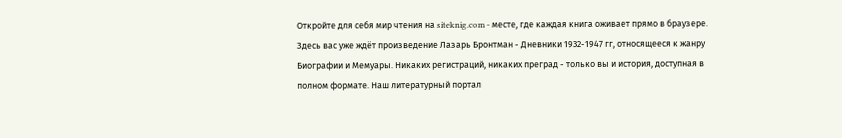Откройте для себя мир чтения на siteknig.com - месте, где каждая книга оживает прямо в браузере. Здесь вас уже ждёт произведение Лазарь Бронтман - Дневники 1932-1947 гг, относящееся к жанру Биографии и Мемуары. Никаких регистраций, никаких преград - только вы и история, доступная в полном формате. Наш литературный портал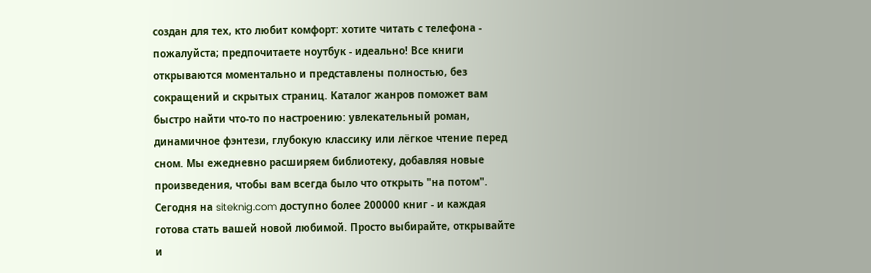создан для тех, кто любит комфорт: хотите читать с телефона - пожалуйста; предпочитаете ноутбук - идеально! Все книги открываются моментально и представлены полностью, без сокращений и скрытых страниц. Каталог жанров поможет вам быстро найти что-то по настроению: увлекательный роман, динамичное фэнтези, глубокую классику или лёгкое чтение перед сном. Мы ежедневно расширяем библиотеку, добавляя новые произведения, чтобы вам всегда было что открыть "на потом". Сегодня на siteknig.com доступно более 200000 книг - и каждая готова стать вашей новой любимой. Просто выбирайте, открывайте и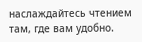наслаждайтесь чтением там, где вам удобно.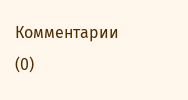Комментарии (0)